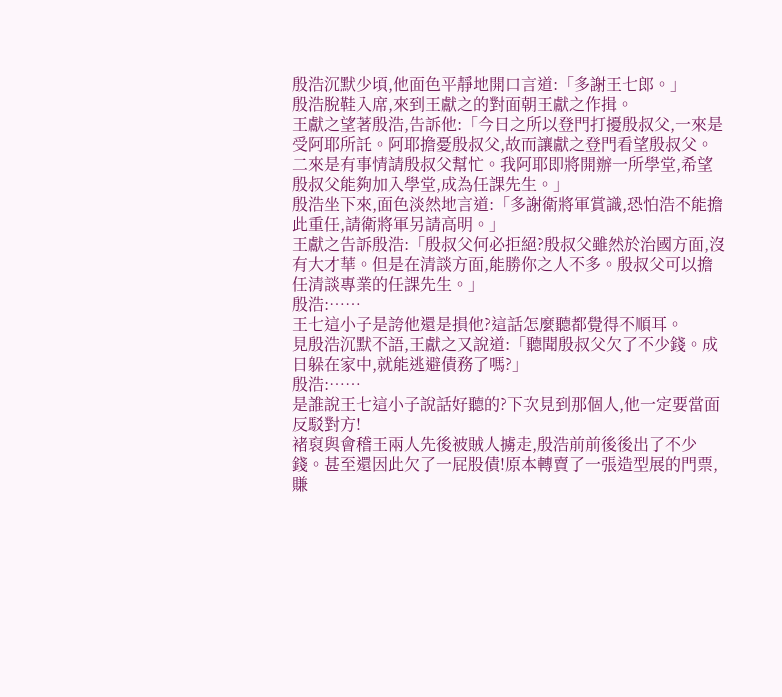殷浩沉默少頃,他面色平靜地開口言道:「多謝王七郎。」
殷浩脫鞋入席,來到王獻之的對面朝王獻之作揖。
王獻之望著殷浩,告訴他:「今日之所以登門打擾殷叔父,一來是受阿耶所託。阿耶擔憂殷叔父,故而讓獻之登門看望殷叔父。二來是有事情請殷叔父幫忙。我阿耶即將開辦一所學堂,希望殷叔父能夠加入學堂,成為任課先生。」
殷浩坐下來,面色淡然地言道:「多謝衛將軍賞識,恐怕浩不能擔此重任,請衛將軍另請高明。」
王獻之告訴殷浩:「殷叔父何必拒絕?殷叔父雖然於治國方面,沒有大才華。但是在清談方面,能勝你之人不多。殷叔父可以擔任清談專業的任課先生。」
殷浩:……
王七這小子是誇他還是損他?這話怎麼聽都覺得不順耳。
見殷浩沉默不語,王獻之又說道:「聽聞殷叔父欠了不少錢。成日躲在家中,就能逃避債務了嗎?」
殷浩:……
是誰說王七這小子說話好聽的?下次見到那個人,他一定要當面反駁對方!
褚裒與會稽王兩人先後被賊人擄走,殷浩前前後後出了不少錢。甚至還因此欠了一屁股債!原本轉賣了一張造型展的門票,賺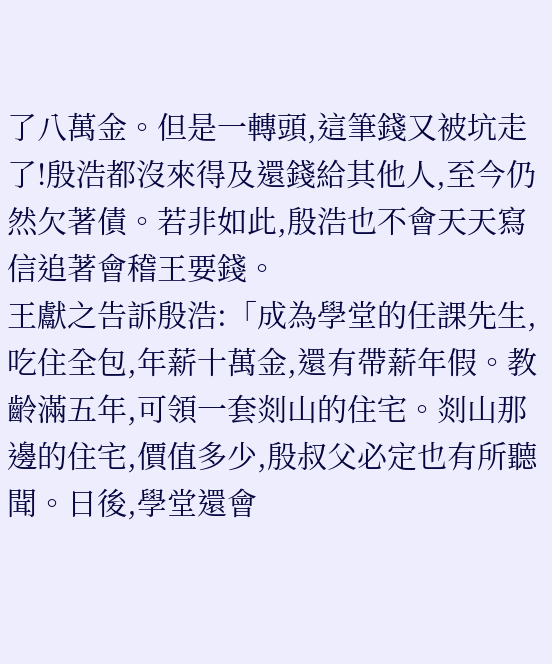了八萬金。但是一轉頭,這筆錢又被坑走了!殷浩都沒來得及還錢給其他人,至今仍然欠著債。若非如此,殷浩也不會天天寫信追著會稽王要錢。
王獻之告訴殷浩:「成為學堂的任課先生,吃住全包,年薪十萬金,還有帶薪年假。教齡滿五年,可領一套剡山的住宅。剡山那邊的住宅,價值多少,殷叔父必定也有所聽聞。日後,學堂還會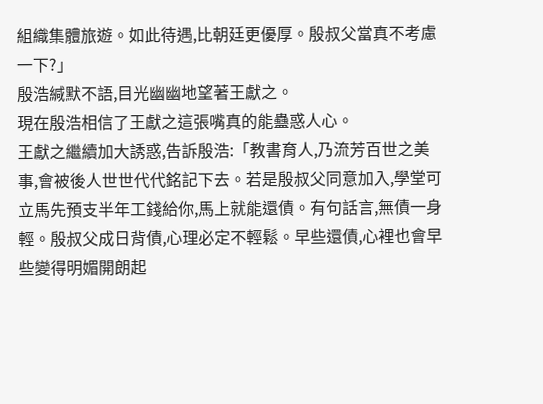組織集體旅遊。如此待遇,比朝廷更優厚。殷叔父當真不考慮一下?」
殷浩緘默不語,目光幽幽地望著王獻之。
現在殷浩相信了王獻之這張嘴真的能蠱惑人心。
王獻之繼續加大誘惑,告訴殷浩:「教書育人,乃流芳百世之美事,會被後人世世代代銘記下去。若是殷叔父同意加入,學堂可立馬先預支半年工錢給你,馬上就能還債。有句話言,無債一身輕。殷叔父成日背債,心理必定不輕鬆。早些還債,心裡也會早些變得明媚開朗起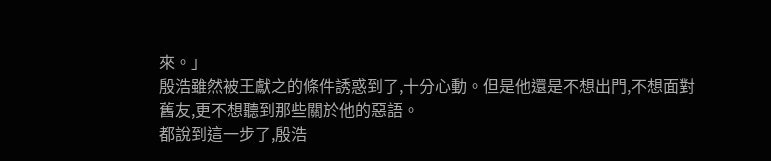來。」
殷浩雖然被王獻之的條件誘惑到了,十分心動。但是他還是不想出門,不想面對舊友,更不想聽到那些關於他的惡語。
都說到這一步了,殷浩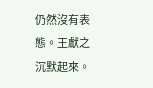仍然沒有表態。王獻之沉默起來。